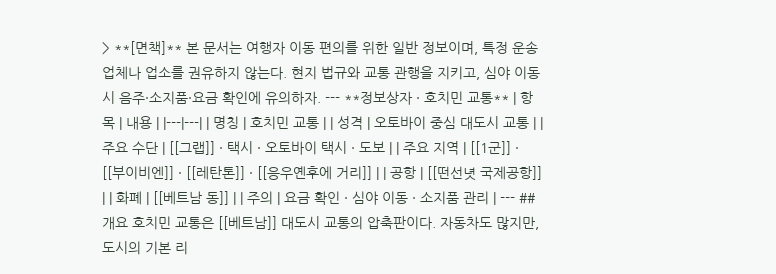> **[면책]** 본 문서는 여행자 이동 편의를 위한 일반 정보이며, 특정 운송업체나 업소를 권유하지 않는다. 현지 법규와 교통 관행을 지키고, 심야 이동 시 음주·소지품·요금 확인에 유의하자. --- **정보상자 · 호치민 교통** | 항목 | 내용 | |---|---| | 명칭 | 호치민 교통 | | 성격 | 오토바이 중심 대도시 교통 | | 주요 수단 | [[그랩]] · 택시 · 오토바이 택시 · 도보 | | 주요 지역 | [[1군]] · [[부이비엔]] · [[레탄톤]] · [[응우옌후에 거리]] | | 공항 | [[떤선녓 국제공항]] | | 화폐 | [[베트남 동]] | | 주의 | 요금 확인 · 심야 이동 · 소지품 관리 | --- ## 개요 호치민 교통은 [[베트남]] 대도시 교통의 압축판이다. 자동차도 많지만, 도시의 기본 리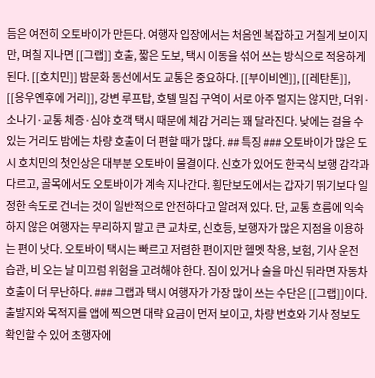듬은 여전히 오토바이가 만든다. 여행자 입장에서는 처음엔 복잡하고 거칠게 보이지만, 며칠 지나면 [[그랩]] 호출, 짧은 도보, 택시 이동을 섞어 쓰는 방식으로 적응하게 된다. [[호치민]] 밤문화 동선에서도 교통은 중요하다. [[부이비엔]], [[레탄톤]], [[응우옌후에 거리]], 강변 루프탑, 호텔 밀집 구역이 서로 아주 멀지는 않지만, 더위·소나기·교통 체증·심야 호객 택시 때문에 체감 거리는 꽤 달라진다. 낮에는 걸을 수 있는 거리도 밤에는 차량 호출이 더 편할 때가 많다. ## 특징 ### 오토바이가 많은 도시 호치민의 첫인상은 대부분 오토바이 물결이다. 신호가 있어도 한국식 보행 감각과 다르고, 골목에서도 오토바이가 계속 지나간다. 횡단보도에서는 갑자기 뛰기보다 일정한 속도로 건너는 것이 일반적으로 안전하다고 알려져 있다. 단, 교통 흐름에 익숙하지 않은 여행자는 무리하지 말고 큰 교차로, 신호등, 보행자가 많은 지점을 이용하는 편이 낫다. 오토바이 택시는 빠르고 저렴한 편이지만 헬멧 착용, 보험, 기사 운전 습관, 비 오는 날 미끄럼 위험을 고려해야 한다. 짐이 있거나 술을 마신 뒤라면 자동차 호출이 더 무난하다. ### 그랩과 택시 여행자가 가장 많이 쓰는 수단은 [[그랩]]이다. 출발지와 목적지를 앱에 찍으면 대략 요금이 먼저 보이고, 차량 번호와 기사 정보도 확인할 수 있어 초행자에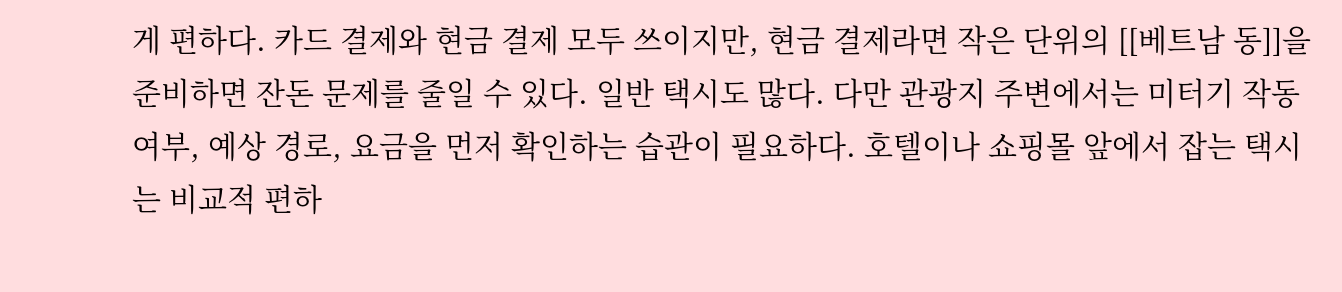게 편하다. 카드 결제와 현금 결제 모두 쓰이지만, 현금 결제라면 작은 단위의 [[베트남 동]]을 준비하면 잔돈 문제를 줄일 수 있다. 일반 택시도 많다. 다만 관광지 주변에서는 미터기 작동 여부, 예상 경로, 요금을 먼저 확인하는 습관이 필요하다. 호텔이나 쇼핑몰 앞에서 잡는 택시는 비교적 편하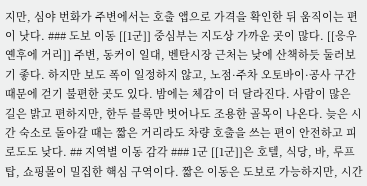지만, 심야 번화가 주변에서는 호출 앱으로 가격을 확인한 뒤 움직이는 편이 낫다. ### 도보 이동 [[1군]] 중심부는 지도상 가까운 곳이 많다. [[응우옌후에 거리]] 주변, 동커이 일대, 벤탄시장 근처는 낮에 산책하듯 둘러보기 좋다. 하지만 보도 폭이 일정하지 않고, 노점·주차 오토바이·공사 구간 때문에 걷기 불편한 곳도 있다. 밤에는 체감이 더 달라진다. 사람이 많은 길은 밝고 편하지만, 한두 블록만 벗어나도 조용한 골목이 나온다. 늦은 시간 숙소로 돌아갈 때는 짧은 거리라도 차량 호출을 쓰는 편이 안전하고 피로도도 낮다. ## 지역별 이동 감각 ### 1군 [[1군]]은 호텔, 식당, 바, 루프탑, 쇼핑몰이 밀집한 핵심 구역이다. 짧은 이동은 도보로 가능하지만, 시간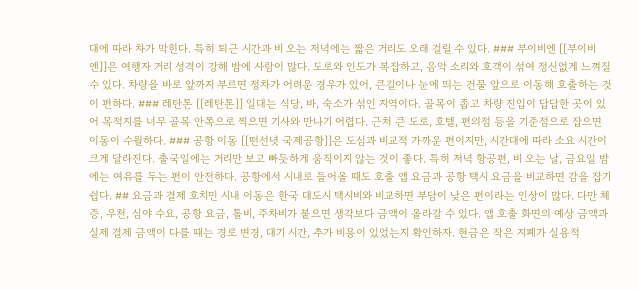대에 따라 차가 막힌다. 특히 퇴근 시간과 비 오는 저녁에는 짧은 거리도 오래 걸릴 수 있다. ### 부이비엔 [[부이비엔]]은 여행자 거리 성격이 강해 밤에 사람이 많다. 도로와 인도가 복잡하고, 음악 소리와 호객이 섞여 정신없게 느껴질 수 있다. 차량을 바로 앞까지 부르면 정차가 어려운 경우가 있어, 큰길이나 눈에 띄는 건물 앞으로 이동해 호출하는 것이 편하다. ### 레탄톤 [[레탄톤]] 일대는 식당, 바, 숙소가 섞인 지역이다. 골목이 좁고 차량 진입이 답답한 곳이 있어 목적지를 너무 골목 안쪽으로 찍으면 기사와 만나기 어렵다. 근처 큰 도로, 호텔, 편의점 등을 기준점으로 잡으면 이동이 수월하다. ### 공항 이동 [[떤선녓 국제공항]]은 도심과 비교적 가까운 편이지만, 시간대에 따라 소요 시간이 크게 달라진다. 출국일에는 거리만 보고 빠듯하게 움직이지 않는 것이 좋다. 특히 저녁 항공편, 비 오는 날, 금요일 밤에는 여유를 두는 편이 안전하다. 공항에서 시내로 들어올 때도 호출 앱 요금과 공항 택시 요금을 비교하면 감을 잡기 쉽다. ## 요금과 결제 호치민 시내 이동은 한국 대도시 택시비와 비교하면 부담이 낮은 편이라는 인상이 많다. 다만 체증, 우천, 심야 수요, 공항 요금, 톨비, 주차비가 붙으면 생각보다 금액이 올라갈 수 있다. 앱 호출 화면의 예상 금액과 실제 결제 금액이 다를 때는 경로 변경, 대기 시간, 추가 비용이 있었는지 확인하자. 현금은 작은 지폐가 실용적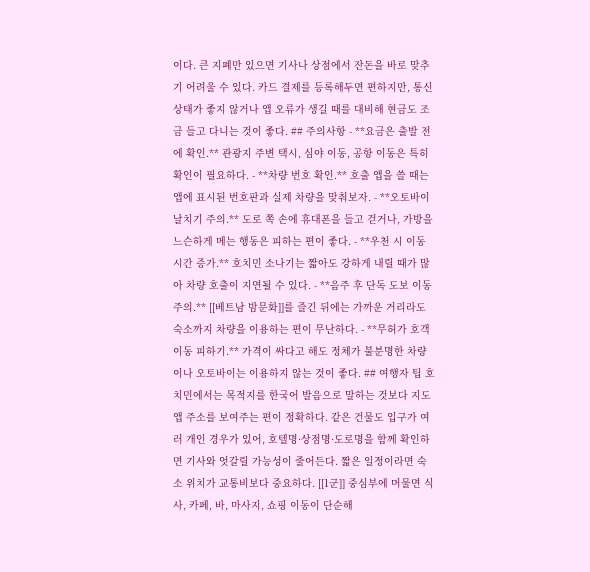이다. 큰 지폐만 있으면 기사나 상점에서 잔돈을 바로 맞추기 어려울 수 있다. 카드 결제를 등록해두면 편하지만, 통신 상태가 좋지 않거나 앱 오류가 생길 때를 대비해 현금도 조금 들고 다니는 것이 좋다. ## 주의사항 - **요금은 출발 전에 확인.** 관광지 주변 택시, 심야 이동, 공항 이동은 특히 확인이 필요하다. - **차량 번호 확인.** 호출 앱을 쓸 때는 앱에 표시된 번호판과 실제 차량을 맞춰보자. - **오토바이 날치기 주의.** 도로 쪽 손에 휴대폰을 들고 걷거나, 가방을 느슨하게 메는 행동은 피하는 편이 좋다. - **우천 시 이동 시간 증가.** 호치민 소나기는 짧아도 강하게 내릴 때가 많아 차량 호출이 지연될 수 있다. - **음주 후 단독 도보 이동 주의.** [[베트남 밤문화]]를 즐긴 뒤에는 가까운 거리라도 숙소까지 차량을 이용하는 편이 무난하다. - **무허가 호객 이동 피하기.** 가격이 싸다고 해도 정체가 불분명한 차량이나 오토바이는 이용하지 않는 것이 좋다. ## 여행자 팁 호치민에서는 목적지를 한국어 발음으로 말하는 것보다 지도 앱 주소를 보여주는 편이 정확하다. 같은 건물도 입구가 여러 개인 경우가 있어, 호텔명·상점명·도로명을 함께 확인하면 기사와 엇갈릴 가능성이 줄어든다. 짧은 일정이라면 숙소 위치가 교통비보다 중요하다. [[1군]] 중심부에 머물면 식사, 카페, 바, 마사지, 쇼핑 이동이 단순해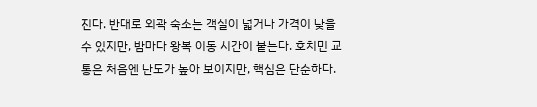진다. 반대로 외곽 숙소는 객실이 넓거나 가격이 낮을 수 있지만, 밤마다 왕복 이동 시간이 붙는다. 호치민 교통은 처음엔 난도가 높아 보이지만, 핵심은 단순하다.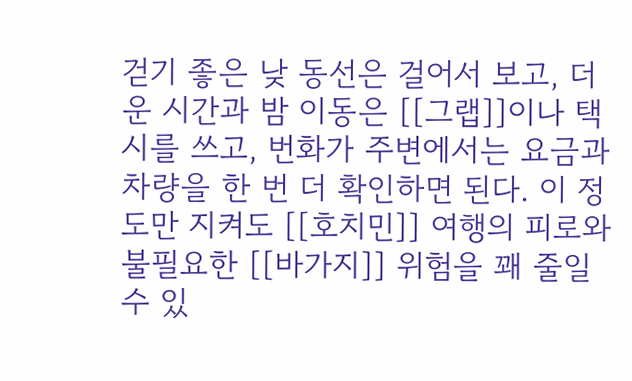걷기 좋은 낮 동선은 걸어서 보고, 더운 시간과 밤 이동은 [[그랩]]이나 택시를 쓰고, 번화가 주변에서는 요금과 차량을 한 번 더 확인하면 된다. 이 정도만 지켜도 [[호치민]] 여행의 피로와 불필요한 [[바가지]] 위험을 꽤 줄일 수 있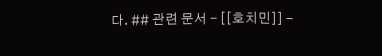다. ## 관련 문서 - [[호치민]] -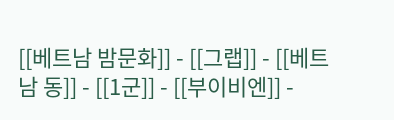[[베트남 밤문화]] - [[그랩]] - [[베트남 동]] - [[1군]] - [[부이비엔]] -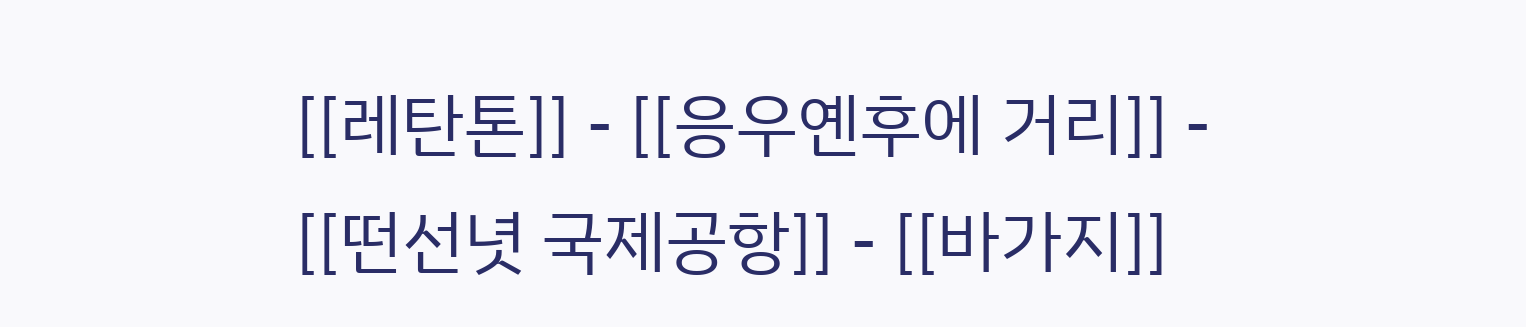[[레탄톤]] - [[응우옌후에 거리]] - [[떤선녓 국제공항]] - [[바가지]]